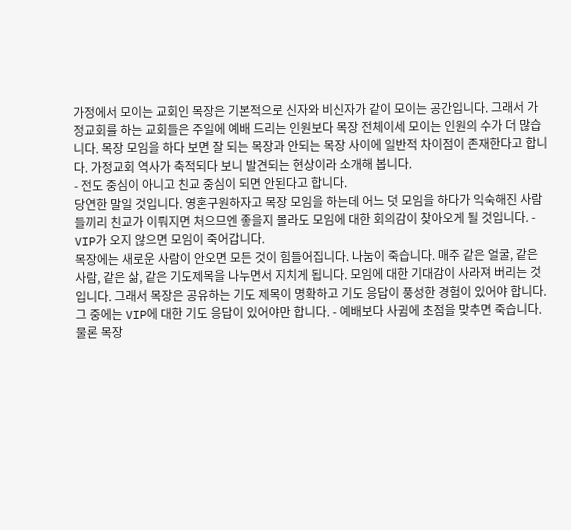가정에서 모이는 교회인 목장은 기본적으로 신자와 비신자가 같이 모이는 공간입니다. 그래서 가정교회를 하는 교회들은 주일에 예배 드리는 인원보다 목장 전체이세 모이는 인원의 수가 더 많습니다. 목장 모임을 하다 보면 잘 되는 목장과 안되는 목장 사이에 일반적 차이점이 존재한다고 합니다. 가정교회 역사가 축적되다 보니 발견되는 현상이라 소개해 봅니다.
- 전도 중심이 아니고 친교 중심이 되면 안된다고 합니다.
당연한 말일 것입니다. 영혼구원하자고 목장 모임을 하는데 어느 덧 모임을 하다가 익숙해진 사람들끼리 친교가 이뤄지면 처으므엔 좋을지 몰라도 모임에 대한 회의감이 찾아오게 될 것입니다. - VIP가 오지 않으면 모임이 죽어갑니다.
목장에는 새로운 사람이 안오면 모든 것이 힘들어집니다. 나눔이 죽습니다. 매주 같은 얼굴, 같은 사람, 같은 삶, 같은 기도제목을 나누면서 지치게 됩니다. 모임에 대한 기대감이 사라져 버리는 것입니다. 그래서 목장은 공유하는 기도 제목이 명확하고 기도 응답이 풍성한 경험이 있어야 합니다. 그 중에는 VIP에 대한 기도 응답이 있어야만 합니다. - 예배보다 사귐에 초점을 맞추면 죽습니다.
물론 목장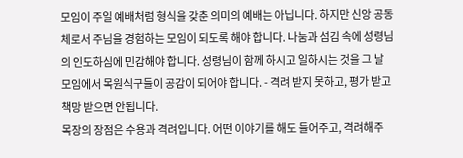모임이 주일 예배처럼 형식을 갖춘 의미의 예배는 아닙니다. 하지만 신앙 공동체로서 주님을 경험하는 모임이 되도록 해야 합니다. 나눔과 섬김 속에 성령님의 인도하심에 민감해야 합니다. 성령님이 함께 하시고 일하시는 것을 그 날 모임에서 목원식구들이 공감이 되어야 합니다. - 격려 받지 못하고, 평가 받고 책망 받으면 안됩니다.
목장의 장점은 수용과 격려입니다. 어떤 이야기를 해도 들어주고, 격려해주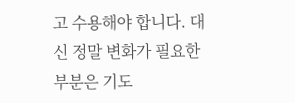고 수용해야 합니다. 대신 정말 변화가 필요한 부분은 기도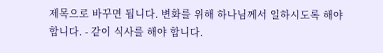제목으로 바꾸면 됩니다. 변화를 위해 하나님께서 일하시도록 해야 합니다. - 같이 식사를 해야 합니다.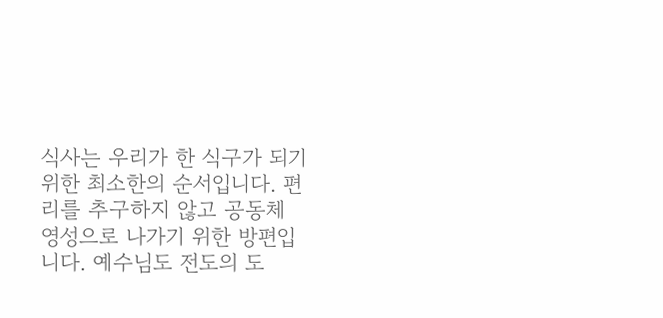식사는 우리가 한 식구가 되기 위한 최소한의 순서입니다. 편리를 추구하지 않고 공동체 영성으로 나가기 위한 방편입니다. 예수님도 전도의 도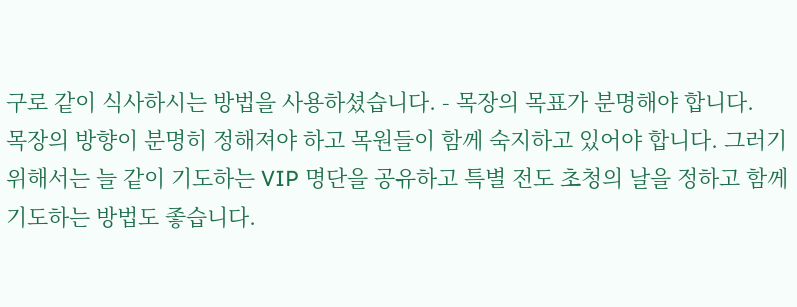구로 같이 식사하시는 방법을 사용하셨습니다. - 목장의 목표가 분명해야 합니다.
목장의 방향이 분명히 정해져야 하고 목원들이 함께 숙지하고 있어야 합니다. 그러기 위해서는 늘 같이 기도하는 VIP 명단을 공유하고 특별 전도 초청의 날을 정하고 함께 기도하는 방법도 좋습니다.